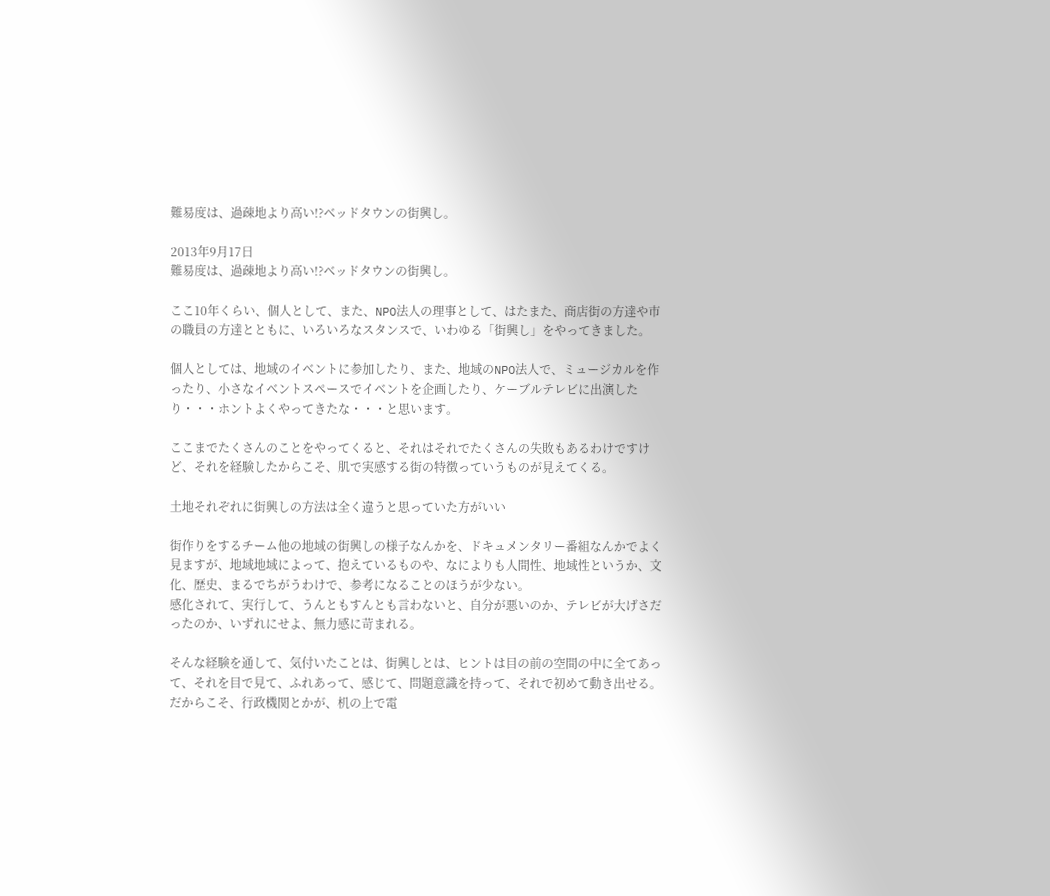難易度は、過疎地より高い!?ベッドタウンの街興し。

2013年9月17日
難易度は、過疎地より高い!?ベッドタウンの街興し。

ここ10年くらい、個人として、また、NPO法人の理事として、はたまた、商店街の方達や市の職員の方達とともに、いろいろなスタンスで、いわゆる「街興し」をやってきました。

個人としては、地域のイベントに参加したり、また、地域のNPO法人で、ミュージカルを作ったり、小さなイベントスペースでイベントを企画したり、ケーブルテレビに出演したり・・・ホントよくやってきたな・・・と思います。

ここまでたくさんのことをやってくると、それはそれでたくさんの失敗もあるわけですけど、それを経験したからこそ、肌で実感する街の特徴っていうものが見えてくる。

土地それぞれに街興しの方法は全く違うと思っていた方がいい

街作りをするチーム他の地域の街興しの様子なんかを、ドキュメンタリー番組なんかでよく見ますが、地域地域によって、抱えているものや、なによりも人間性、地域性というか、文化、歴史、まるでちがうわけで、参考になることのほうが少ない。
感化されて、実行して、うんともすんとも言わないと、自分が悪いのか、テレビが大げさだったのか、いずれにせよ、無力感に苛まれる。

そんな経験を通して、気付いたことは、街興しとは、ヒントは目の前の空間の中に全てあって、それを目で見て、ふれあって、感じて、問題意識を持って、それで初めて動き出せる。
だからこそ、行政機関とかが、机の上で電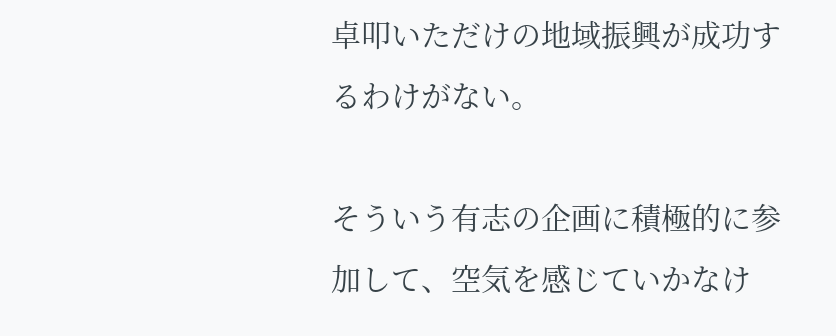卓叩いただけの地域振興が成功するわけがない。

そういう有志の企画に積極的に参加して、空気を感じていかなけ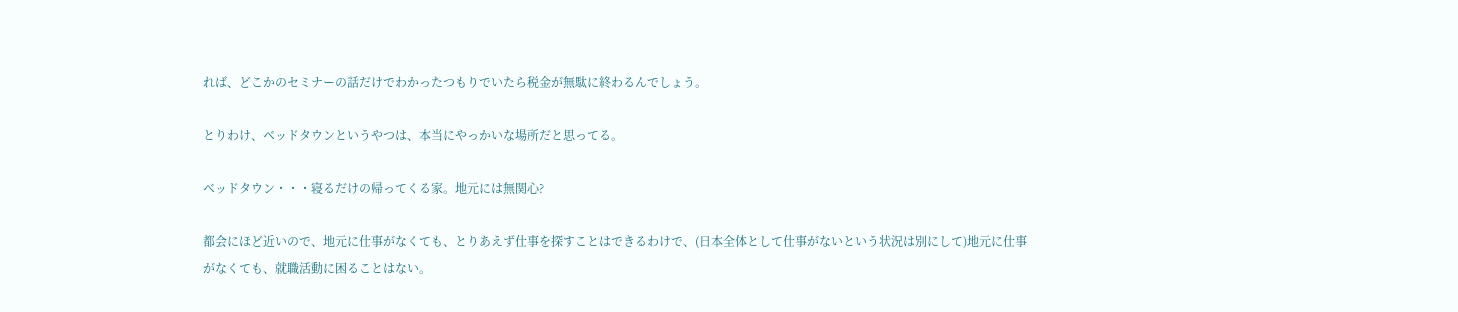れば、どこかのセミナーの話だけでわかったつもりでいたら税金が無駄に終わるんでしょう。

とりわけ、ベッドタウンというやつは、本当にやっかいな場所だと思ってる。

ベッドタウン・・・寝るだけの帰ってくる家。地元には無関心?

都会にほど近いので、地元に仕事がなくても、とりあえず仕事を探すことはできるわけで、(日本全体として仕事がないという状況は別にして)地元に仕事がなくても、就職活動に困ることはない。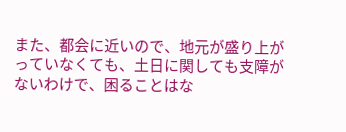また、都会に近いので、地元が盛り上がっていなくても、土日に関しても支障がないわけで、困ることはな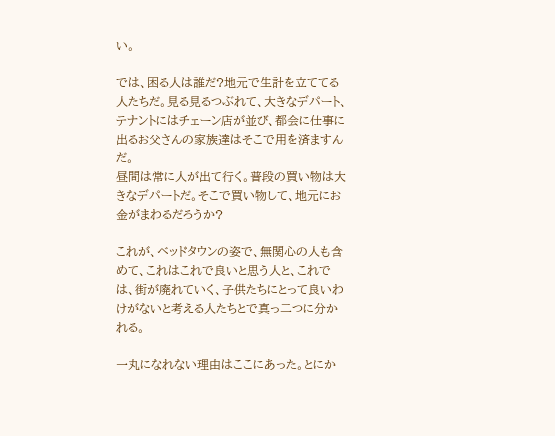い。

では、困る人は誰だ?地元で生計を立ててる人たちだ。見る見るつぶれて、大きなデパート、テナントにはチェーン店が並び、都会に仕事に出るお父さんの家族達はそこで用を済ますんだ。
昼間は常に人が出て行く。普段の買い物は大きなデパートだ。そこで買い物して、地元にお金がまわるだろうか?

これが、ベッドタウンの姿で、無関心の人も含めて、これはこれで良いと思う人と、これでは、街が廃れていく、子供たちにとって良いわけがないと考える人たちとで真っ二つに分かれる。

一丸になれない理由はここにあった。とにか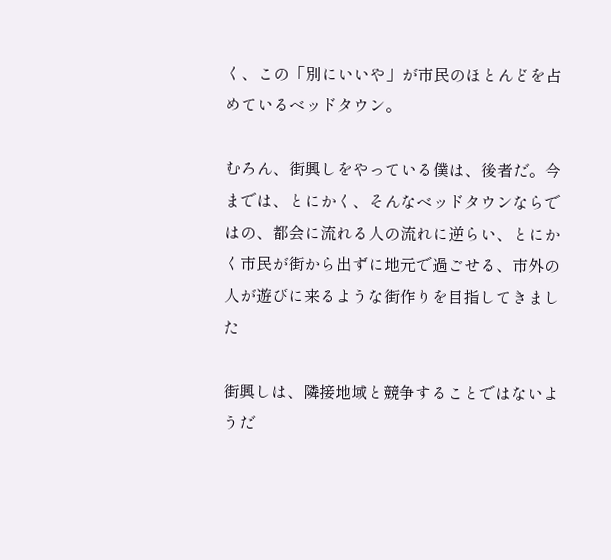く、この「別にいいや」が市民のほとんどを占めているベッドタウン。

むろん、街興しをやっている僕は、後者だ。今までは、とにかく、そんなベッドタウンならではの、都会に流れる人の流れに逆らい、とにかく市民が街から出ずに地元で過ごせる、市外の人が遊びに来るような街作りを目指してきました

街興しは、隣接地域と競争することではないようだ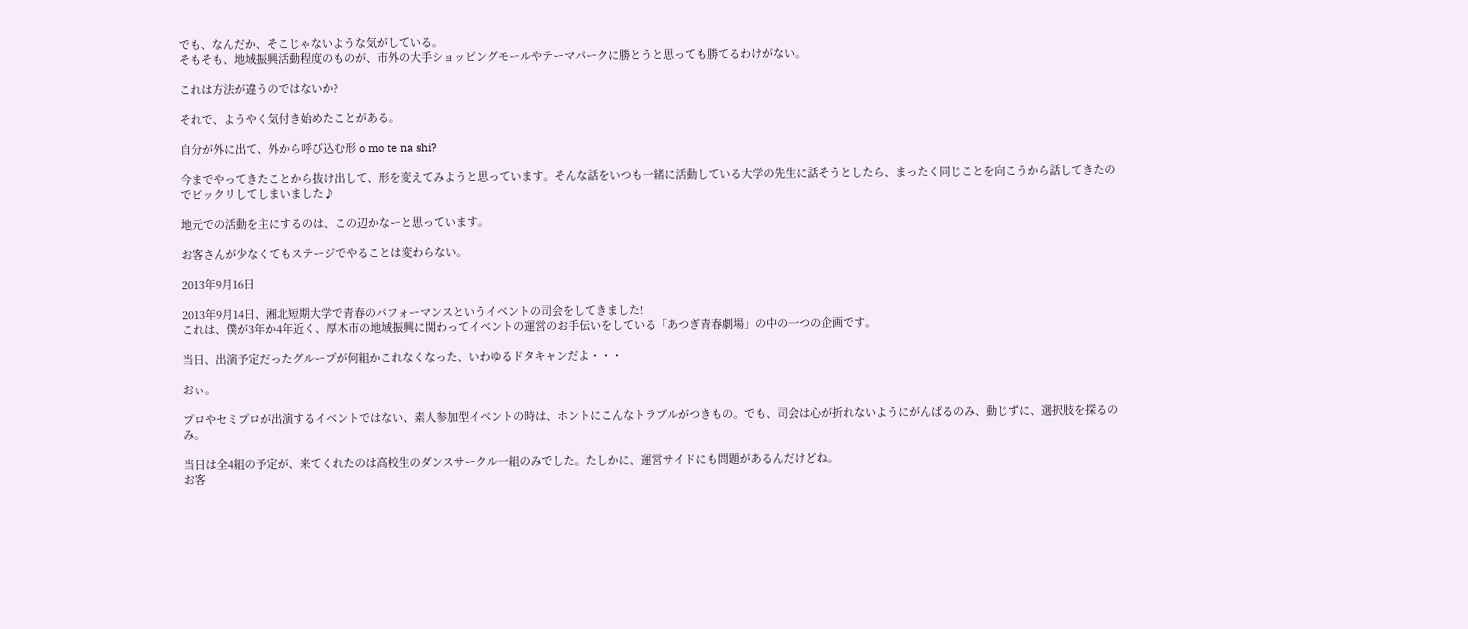でも、なんだか、そこじゃないような気がしている。
そもそも、地域振興活動程度のものが、市外の大手ショッピングモールやテーマパークに勝とうと思っても勝てるわけがない。

これは方法が違うのではないか?

それで、ようやく気付き始めたことがある。

自分が外に出て、外から呼び込む形 o mo te na shi?

今までやってきたことから抜け出して、形を変えてみようと思っています。そんな話をいつも一緒に活動している大学の先生に話そうとしたら、まったく同じことを向こうから話してきたのでビックリしてしまいました♪

地元での活動を主にするのは、この辺かなーと思っています。

お客さんが少なくてもステージでやることは変わらない。

2013年9月16日

2013年9月14日、湘北短期大学で青春のパフォーマンスというイベントの司会をしてきました!
これは、僕が3年か4年近く、厚木市の地域振興に関わってイベントの運営のお手伝いをしている「あつぎ青春劇場」の中の一つの企画です。

当日、出演予定だったグループが何組かこれなくなった、いわゆるドタキャンだよ・・・

おぃ。

プロやセミプロが出演するイベントではない、素人参加型イベントの時は、ホントにこんなトラブルがつきもの。でも、司会は心が折れないようにがんばるのみ、動じずに、選択肢を探るのみ。

当日は全4組の予定が、来てくれたのは高校生のダンスサークル一組のみでした。たしかに、運営サイドにも問題があるんだけどね。
お客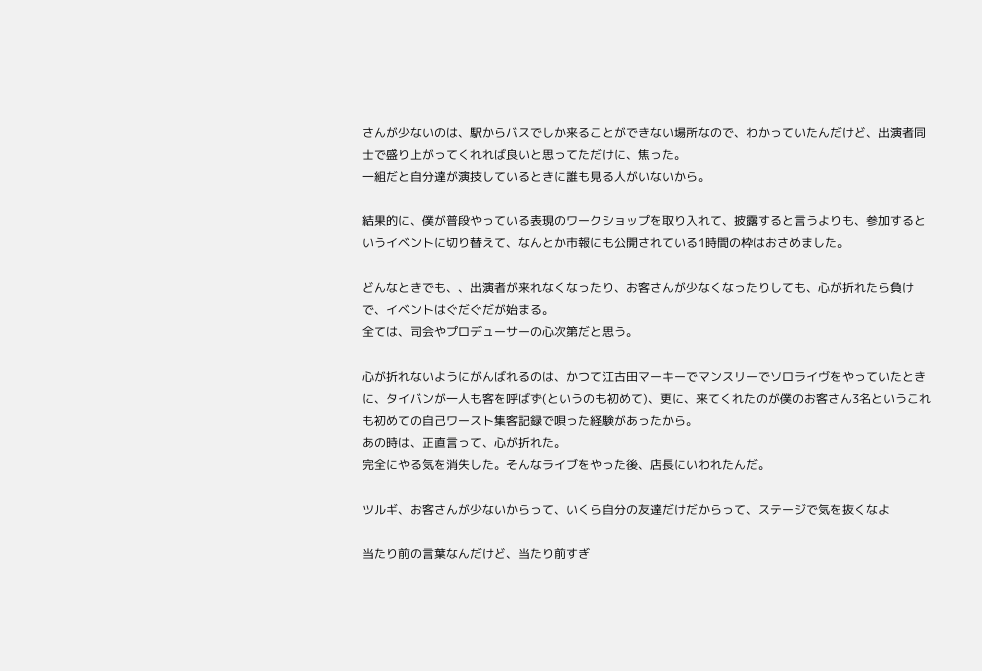さんが少ないのは、駅からバスでしか来ることができない場所なので、わかっていたんだけど、出演者同士で盛り上がってくれれば良いと思ってただけに、焦った。
一組だと自分達が演技しているときに誰も見る人がいないから。

結果的に、僕が普段やっている表現のワークショップを取り入れて、披露すると言うよりも、参加するというイベントに切り替えて、なんとか市報にも公開されている1時間の枠はおさめました。

どんなときでも、、出演者が来れなくなったり、お客さんが少なくなったりしても、心が折れたら負けで、イベントはぐだぐだが始まる。
全ては、司会やプロデューサーの心次第だと思う。

心が折れないようにがんばれるのは、かつて江古田マーキーでマンスリーでソロライヴをやっていたときに、タイバンが一人も客を呼ばず(というのも初めて)、更に、来てくれたのが僕のお客さん3名というこれも初めての自己ワースト集客記録で唄った経験があったから。
あの時は、正直言って、心が折れた。
完全にやる気を消失した。そんなライブをやった後、店長にいわれたんだ。

ツルギ、お客さんが少ないからって、いくら自分の友達だけだからって、ステージで気を抜くなよ

当たり前の言葉なんだけど、当たり前すぎ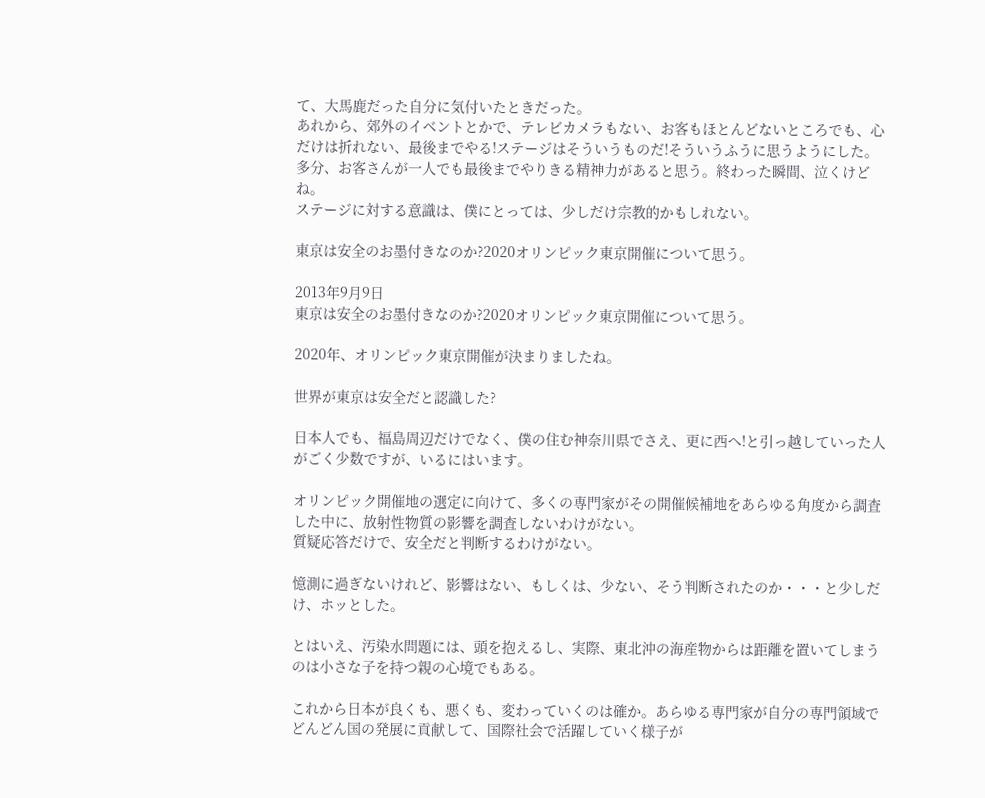て、大馬鹿だった自分に気付いたときだった。
あれから、郊外のイベントとかで、テレビカメラもない、お客もほとんどないところでも、心だけは折れない、最後までやる!ステージはそういうものだ!そういうふうに思うようにした。
多分、お客さんが一人でも最後までやりきる精神力があると思う。終わった瞬間、泣くけどね。
ステージに対する意識は、僕にとっては、少しだけ宗教的かもしれない。

東京は安全のお墨付きなのか?2020オリンピック東京開催について思う。

2013年9月9日
東京は安全のお墨付きなのか?2020オリンピック東京開催について思う。

2020年、オリンピック東京開催が決まりましたね。

世界が東京は安全だと認識した?

日本人でも、福島周辺だけでなく、僕の住む神奈川県でさえ、更に西へ!と引っ越していった人がごく少数ですが、いるにはいます。

オリンピック開催地の選定に向けて、多くの専門家がその開催候補地をあらゆる角度から調査した中に、放射性物質の影響を調査しないわけがない。
質疑応答だけで、安全だと判断するわけがない。

憶測に過ぎないけれど、影響はない、もしくは、少ない、そう判断されたのか・・・と少しだけ、ホッとした。

とはいえ、汚染水問題には、頭を抱えるし、実際、東北沖の海産物からは距離を置いてしまうのは小さな子を持つ親の心境でもある。

これから日本が良くも、悪くも、変わっていくのは確か。あらゆる専門家が自分の専門領域でどんどん国の発展に貢献して、国際社会で活躍していく様子が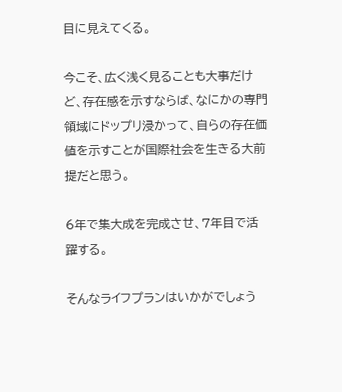目に見えてくる。

今こそ、広く浅く見ることも大事だけど、存在感を示すならば、なにかの専門領域にドップリ浸かって、自らの存在価値を示すことが国際社会を生きる大前提だと思う。

6年で集大成を完成させ、7年目で活躍する。

そんなライフプランはいかがでしょう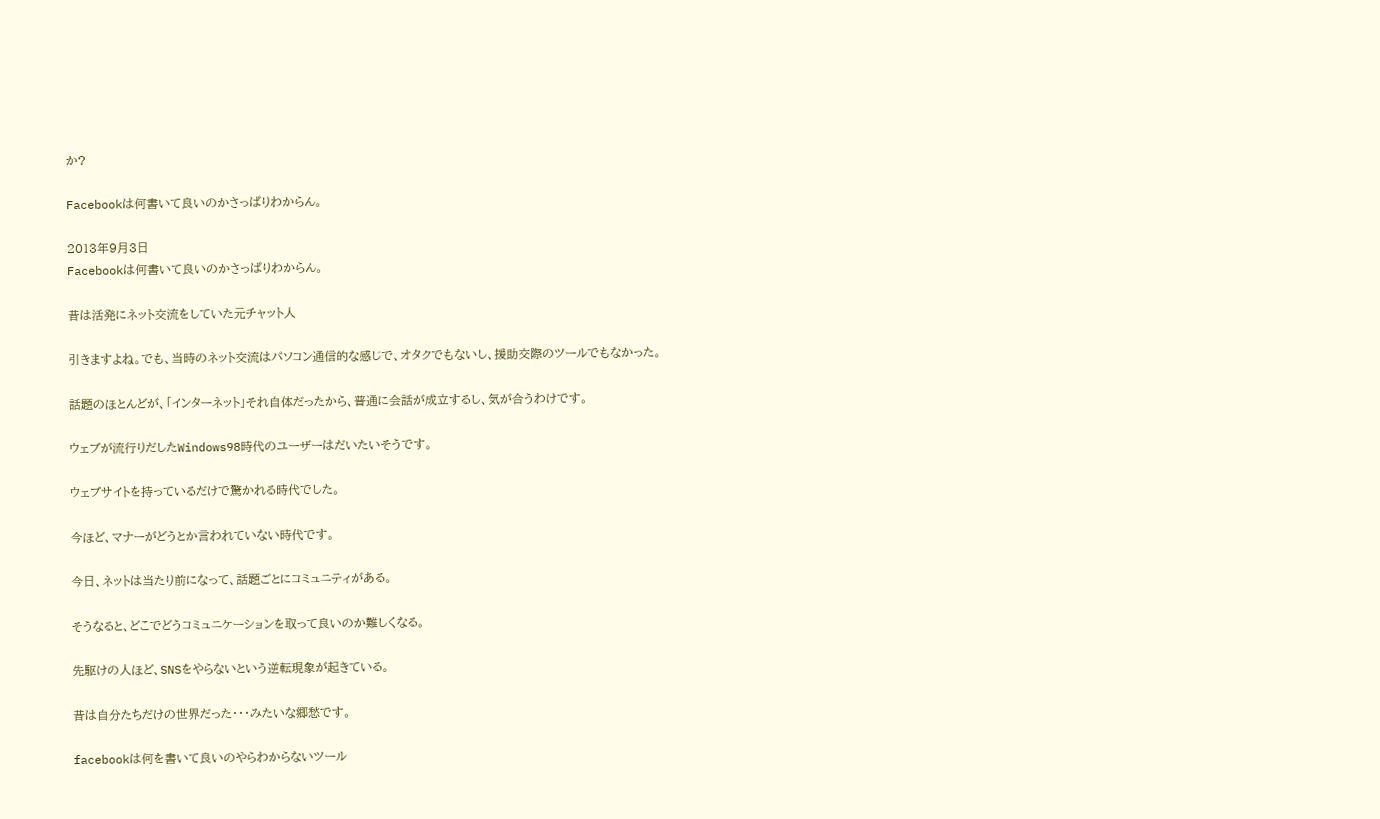か?

Facebookは何書いて良いのかさっぱりわからん。

2013年9月3日
Facebookは何書いて良いのかさっぱりわからん。

昔は活発にネット交流をしていた元チャット人

引きますよね。でも、当時のネット交流はパソコン通信的な感じで、オタクでもないし、援助交際のツールでもなかった。

話題のほとんどが、「インターネット」それ自体だったから、普通に会話が成立するし、気が合うわけです。

ウェブが流行りだしたWindows98時代のユーザーはだいたいそうです。

ウェブサイトを持っているだけで驚かれる時代でした。

今ほど、マナーがどうとか言われていない時代です。

今日、ネットは当たり前になって、話題ごとにコミュニティがある。

そうなると、どこでどうコミュニケーションを取って良いのか難しくなる。

先駆けの人ほど、SNSをやらないという逆転現象が起きている。

昔は自分たちだけの世界だった・・・みたいな郷愁です。

facebookは何を書いて良いのやらわからないツール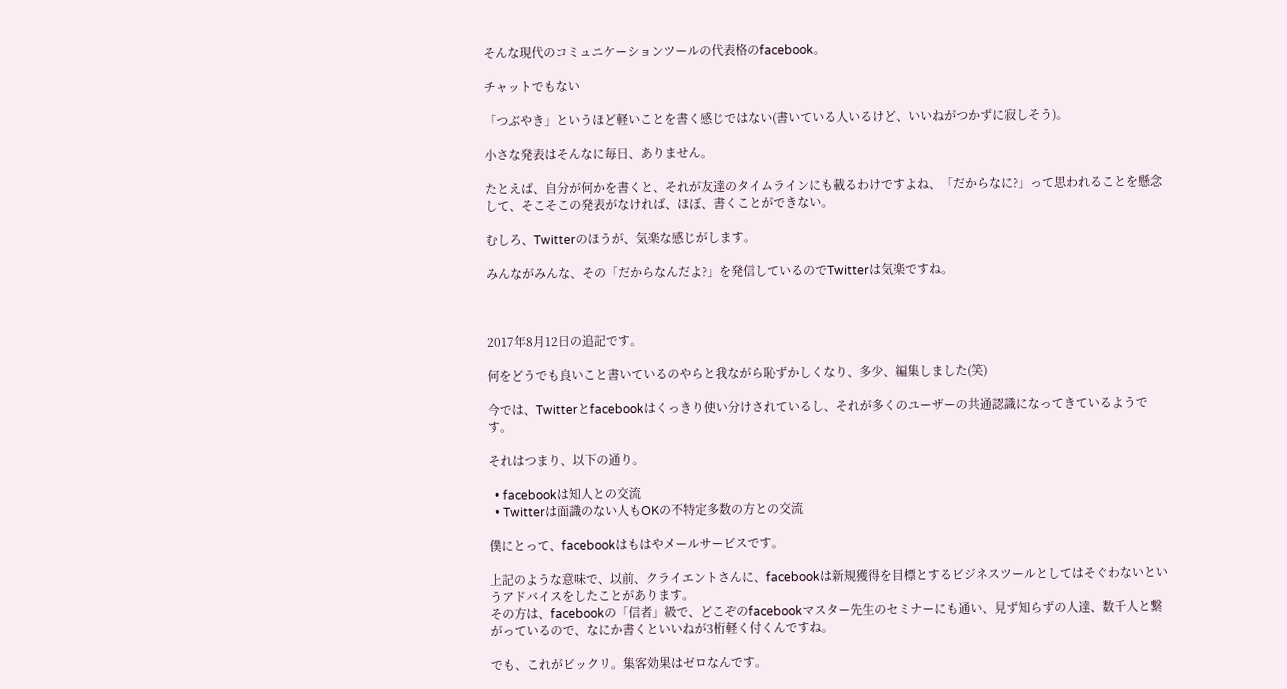そんな現代のコミュニケーションツールの代表格のfacebook。

チャットでもない

「つぶやき」というほど軽いことを書く感じではない(書いている人いるけど、いいねがつかずに寂しそう)。

小さな発表はそんなに毎日、ありません。

たとえば、自分が何かを書くと、それが友達のタイムラインにも載るわけですよね、「だからなに?」って思われることを懸念して、そこそこの発表がなければ、ほぼ、書くことができない。

むしろ、Twitterのほうが、気楽な感じがします。

みんながみんな、その「だからなんだよ?」を発信しているのでTwitterは気楽ですね。



2017年8月12日の追記です。

何をどうでも良いこと書いているのやらと我ながら恥ずかしくなり、多少、編集しました(笑)

今では、Twitterとfacebookはくっきり使い分けされているし、それが多くのユーザーの共通認識になってきているようです。

それはつまり、以下の通り。

  • facebookは知人との交流
  • Twitterは面識のない人もOKの不特定多数の方との交流

僕にとって、facebookはもはやメールサービスです。

上記のような意味で、以前、クライエントさんに、facebookは新規獲得を目標とするビジネスツールとしてはそぐわないというアドバイスをしたことがあります。
その方は、facebookの「信者」級で、どこぞのfacebookマスター先生のセミナーにも通い、見ず知らずの人達、数千人と繋がっているので、なにか書くといいねが3桁軽く付くんですね。

でも、これがビックリ。集客効果はゼロなんです。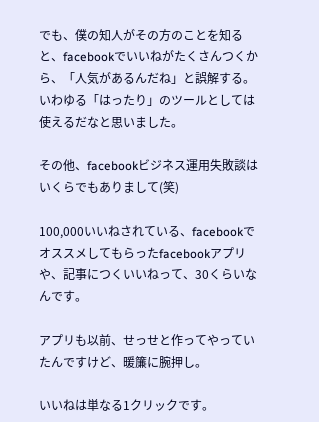でも、僕の知人がその方のことを知ると、facebookでいいねがたくさんつくから、「人気があるんだね」と誤解する。
いわゆる「はったり」のツールとしては使えるだなと思いました。

その他、facebookビジネス運用失敗談はいくらでもありまして(笑)

100,000いいねされている、facebookでオススメしてもらったfacebookアプリや、記事につくいいねって、30くらいなんです。

アプリも以前、せっせと作ってやっていたんですけど、暖簾に腕押し。

いいねは単なる1クリックです。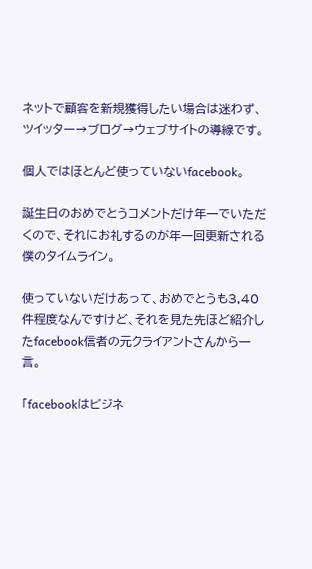ネットで顧客を新規獲得したい場合は迷わず、ツイッター→ブログ→ウェブサイトの導線です。

個人ではほとんど使っていないfacebook。

誕生日のおめでとうコメントだけ年一でいただくので、それにお礼するのが年一回更新される僕のタイムライン。

使っていないだけあって、おめでとうも3,40件程度なんですけど、それを見た先ほど紹介したfacebook信者の元クライアントさんから一言。

「facebookはビジネ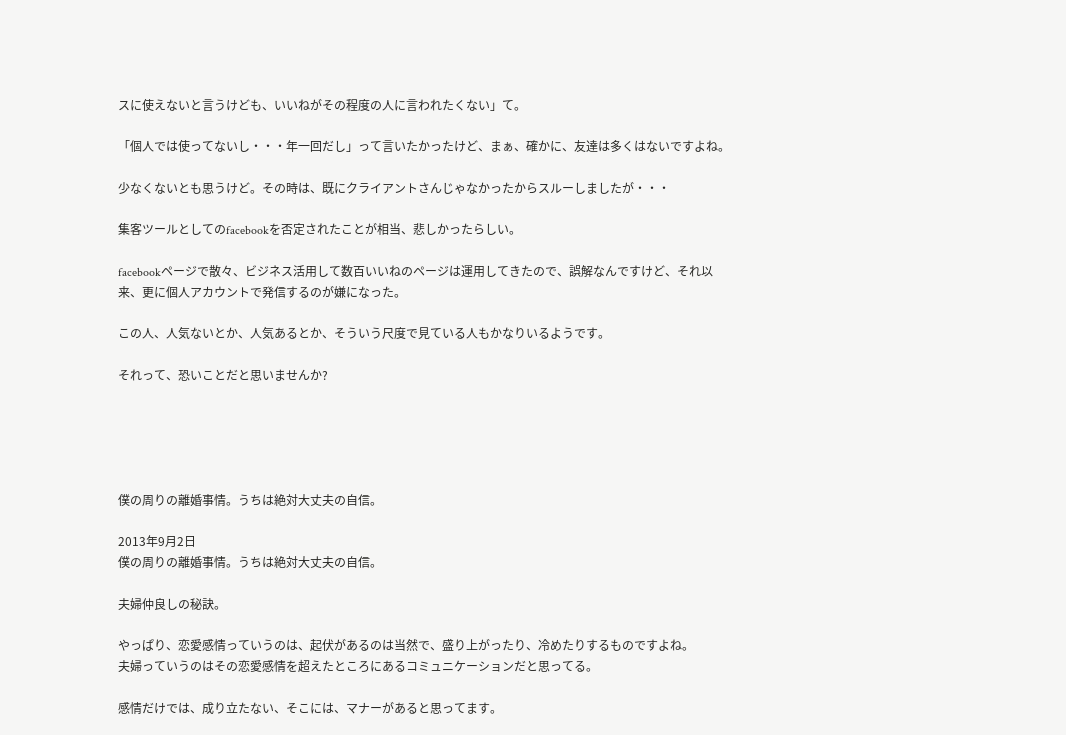スに使えないと言うけども、いいねがその程度の人に言われたくない」て。

「個人では使ってないし・・・年一回だし」って言いたかったけど、まぁ、確かに、友達は多くはないですよね。

少なくないとも思うけど。その時は、既にクライアントさんじゃなかったからスルーしましたが・・・

集客ツールとしてのfacebookを否定されたことが相当、悲しかったらしい。

facebookページで散々、ビジネス活用して数百いいねのページは運用してきたので、誤解なんですけど、それ以来、更に個人アカウントで発信するのが嫌になった。

この人、人気ないとか、人気あるとか、そういう尺度で見ている人もかなりいるようです。

それって、恐いことだと思いませんか?





僕の周りの離婚事情。うちは絶対大丈夫の自信。

2013年9月2日
僕の周りの離婚事情。うちは絶対大丈夫の自信。

夫婦仲良しの秘訣。

やっぱり、恋愛感情っていうのは、起伏があるのは当然で、盛り上がったり、冷めたりするものですよね。
夫婦っていうのはその恋愛感情を超えたところにあるコミュニケーションだと思ってる。

感情だけでは、成り立たない、そこには、マナーがあると思ってます。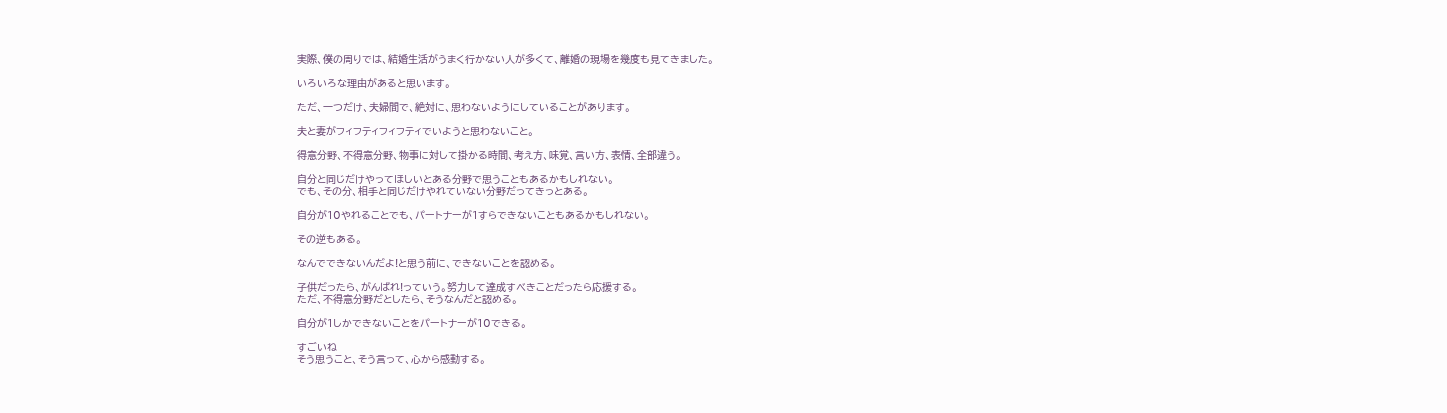実際、僕の周りでは、結婚生活がうまく行かない人が多くて、離婚の現場を幾度も見てきました。

いろいろな理由があると思います。

ただ、一つだけ、夫婦間で、絶対に、思わないようにしていることがあります。

夫と妻がフィフティフィフティでいようと思わないこと。

得意分野、不得意分野、物事に対して掛かる時間、考え方、味覚、言い方、表情、全部違う。

自分と同じだけやってほしいとある分野で思うこともあるかもしれない。
でも、その分、相手と同じだけやれていない分野だってきっとある。

自分が10やれることでも、パートナーが1すらできないこともあるかもしれない。

その逆もある。

なんでできないんだよ!と思う前に、できないことを認める。

子供だったら、がんばれ!っていう。努力して達成すべきことだったら応援する。
ただ、不得意分野だとしたら、そうなんだと認める。

自分が1しかできないことをパートナーが10できる。

すごいね
そう思うこと、そう言って、心から感動する。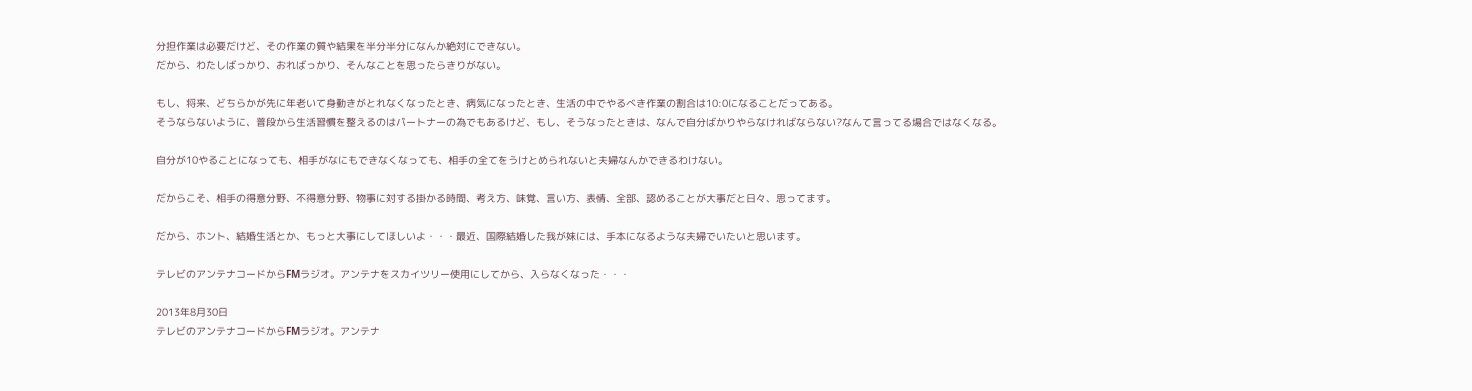分担作業は必要だけど、その作業の質や結果を半分半分になんか絶対にできない。
だから、わたしばっかり、おればっかり、そんなことを思ったらきりがない。

もし、将来、どちらかが先に年老いて身動きがとれなくなったとき、病気になったとき、生活の中でやるべき作業の割合は10:0になることだってある。
そうならないように、普段から生活習慣を整えるのはパートナーの為でもあるけど、もし、そうなったときは、なんで自分ばかりやらなければならない?なんて言ってる場合ではなくなる。

自分が10やることになっても、相手がなにもできなくなっても、相手の全てをうけとめられないと夫婦なんかできるわけない。

だからこそ、相手の得意分野、不得意分野、物事に対する掛かる時間、考え方、味覚、言い方、表情、全部、認めることが大事だと日々、思ってます。

だから、ホント、結婚生活とか、もっと大事にしてほしいよ・・・最近、国際結婚した我が妹には、手本になるような夫婦でいたいと思います。

テレビのアンテナコードからFMラジオ。アンテナをスカイツリー使用にしてから、入らなくなった・・・

2013年8月30日
テレビのアンテナコードからFMラジオ。アンテナ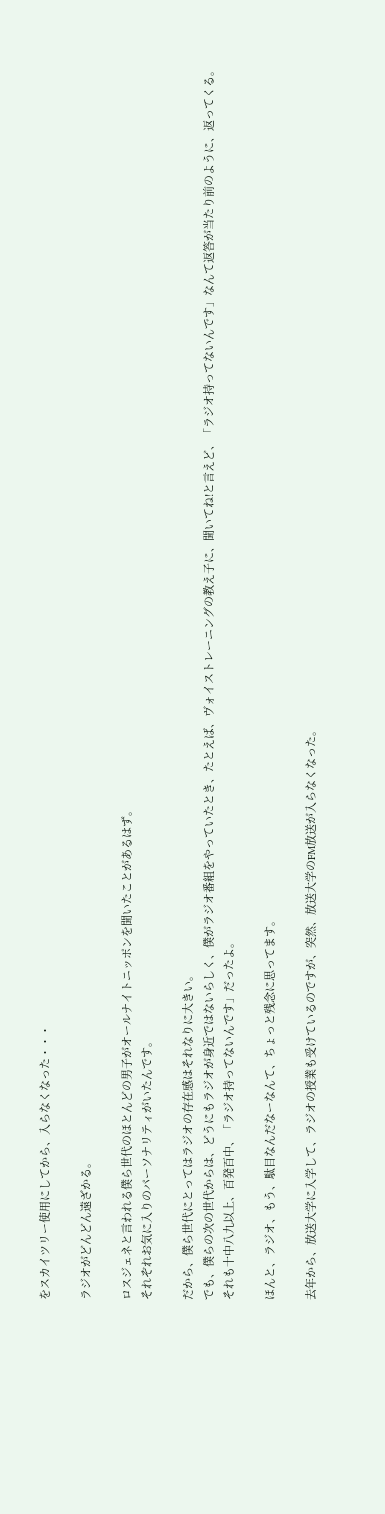をスカイツリー使用にしてから、入らなくなった・・・

ラジオがどんどん遠ざかる。

ロスジェネと言われる僕ら世代のほとんどの男子がオールナイトニッポンを聞いたことがあるはず。
それぞれお気に入りのパーソナリティがいたんです。

だから、僕ら世代にとってはラジオの存在感はそれなりに大きい。
でも、僕らの次の世代からは、どうにもラジオが身近ではないらしく、僕がラジオ番組をやっていたとき、たとえば、ヴォイストレーニングの教え子に、聞いてね!と言えど、「ラジオ持ってないんです」なんて返答が当たり前のように、返ってくる。
それも十中八九以上、百発百中、「ラジオ持ってないんです」だったよ。

ほんと、ラジオ、もう、駄目なんだなーなんて、ちょっと残念に思ってます。

去年から、放送大学に入学して、ラジオの授業も受けているのですが、突然、放送大学のFM放送が入らなくなった。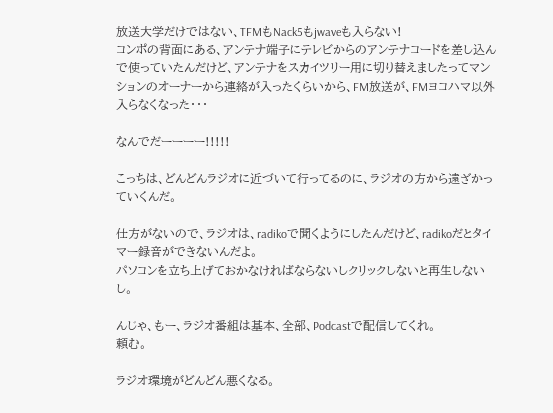放送大学だけではない、TFMもNack5もjwaveも入らない!
コンポの背面にある、アンテナ端子にテレビからのアンテナコードを差し込んで使っていたんだけど、アンテナをスカイツリー用に切り替えましたってマンションのオーナーから連絡が入ったくらいから、FM放送が、FMヨコハマ以外入らなくなった・・・

なんでだーーーー!!!!!

こっちは、どんどんラジオに近づいて行ってるのに、ラジオの方から遠ざかっていくんだ。

仕方がないので、ラジオは、radikoで聞くようにしたんだけど、radikoだとタイマー録音ができないんだよ。
パソコンを立ち上げておかなければならないしクリックしないと再生しないし。

んじゃ、もー、ラジオ番組は基本、全部、Podcastで配信してくれ。
頼む。

ラジオ環境がどんどん悪くなる。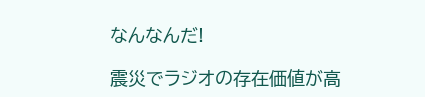なんなんだ!

震災でラジオの存在価値が高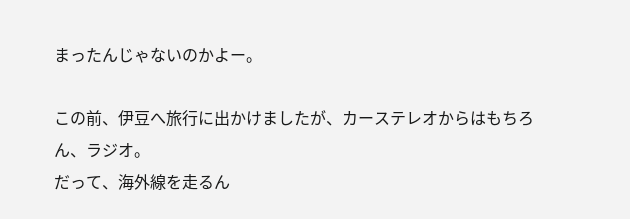まったんじゃないのかよー。

この前、伊豆へ旅行に出かけましたが、カーステレオからはもちろん、ラジオ。
だって、海外線を走るん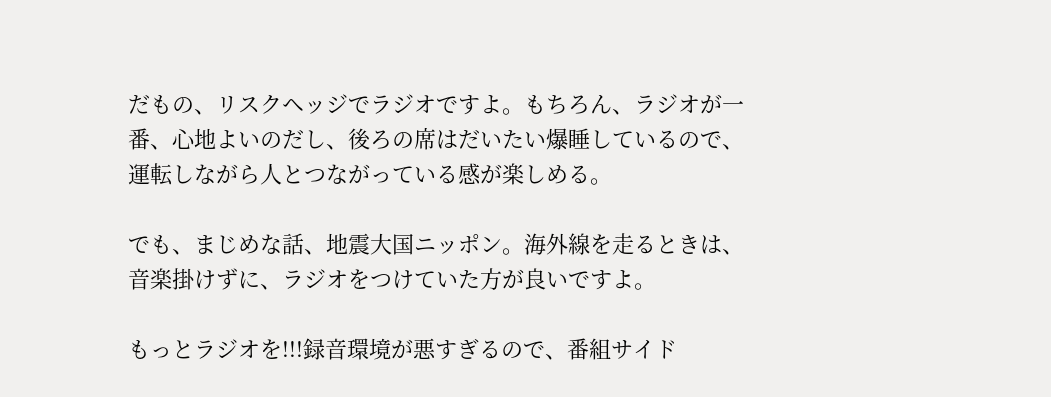だもの、リスクヘッジでラジオですよ。もちろん、ラジオが一番、心地よいのだし、後ろの席はだいたい爆睡しているので、運転しながら人とつながっている感が楽しめる。

でも、まじめな話、地震大国ニッポン。海外線を走るときは、音楽掛けずに、ラジオをつけていた方が良いですよ。

もっとラジオを!!!録音環境が悪すぎるので、番組サイド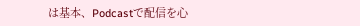は基本、Podcastで配信を心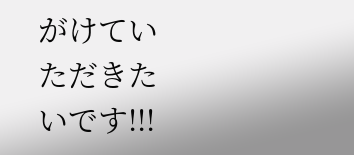がけていただきたいです!!!